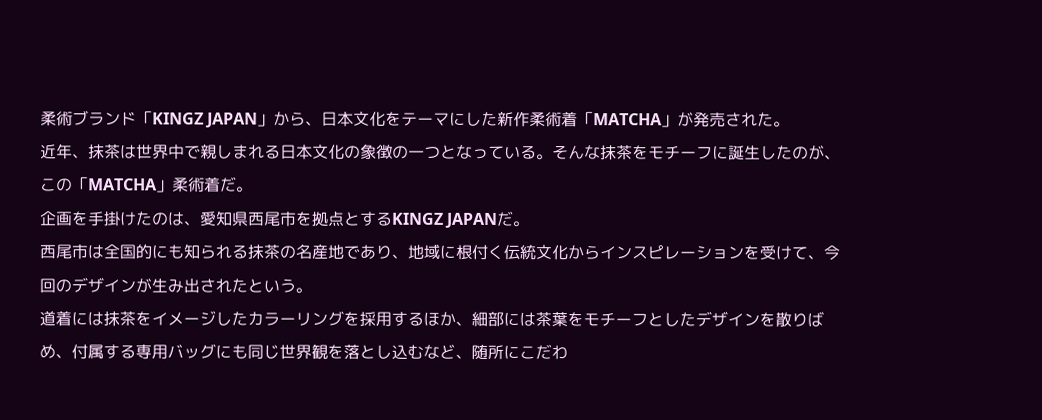柔術ブランド「KINGZ JAPAN」から、日本文化をテーマにした新作柔術着「MATCHA」が発売された。
近年、抹茶は世界中で親しまれる日本文化の象徴の一つとなっている。そんな抹茶をモチーフに誕生したのが、この「MATCHA」柔術着だ。
企画を手掛けたのは、愛知県西尾市を拠点とするKINGZ JAPANだ。
西尾市は全国的にも知られる抹茶の名産地であり、地域に根付く伝統文化からインスピレーションを受けて、今回のデザインが生み出されたという。
道着には抹茶をイメージしたカラーリングを採用するほか、細部には茶葉をモチーフとしたデザインを散りばめ、付属する専用バッグにも同じ世界観を落とし込むなど、随所にこだわ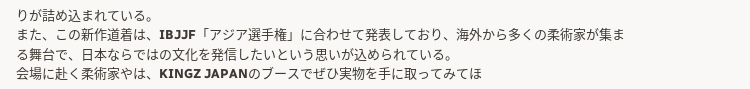りが詰め込まれている。
また、この新作道着は、IBJJF「アジア選手権」に合わせて発表しており、海外から多くの柔術家が集まる舞台で、日本ならではの文化を発信したいという思いが込められている。
会場に赴く柔術家やは、KINGZ JAPANのブースでぜひ実物を手に取ってみてほ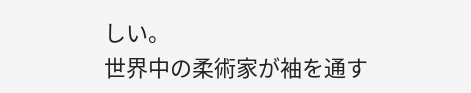しい。
世界中の柔術家が袖を通す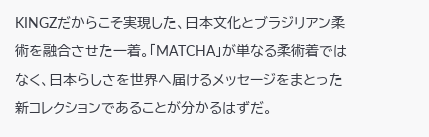KINGZだからこそ実現した、日本文化とブラジリアン柔術を融合させた一着。「MATCHA」が単なる柔術着ではなく、日本らしさを世界へ届けるメッセージをまとった新コレクションであることが分かるはずだ。